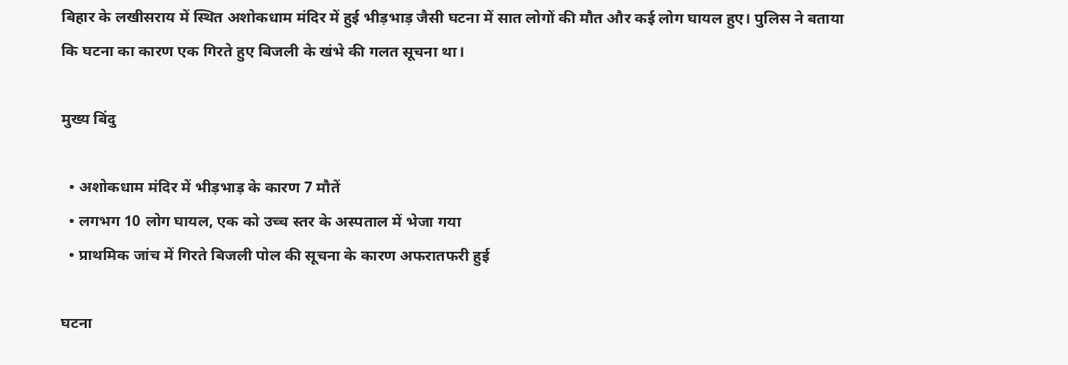बिहार के लखीसराय में स्थित अशोकधाम मंदिर में हुई भीड़भाड़ जैसी घटना में सात लोगों की मौत और कई लोग घायल हुए। पुलिस ने बताया कि घटना का कारण एक गिरते हुए बिजली के खंभे की गलत सूचना था।

मुख्य बिंदु

  • अशोकधाम मंदिर में भीड़भाड़ के कारण 7 मौतें
  • लगभग 10 लोग घायल, एक को उच्च स्तर के अस्पताल में भेजा गया
  • प्राथमिक जांच में गिरते बिजली पोल की सूचना के कारण अफरातफरी हुई

घटना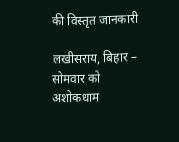की विस्तृत जानकारी

लखीसराय, बिहार – सोमवार को अशोकधाम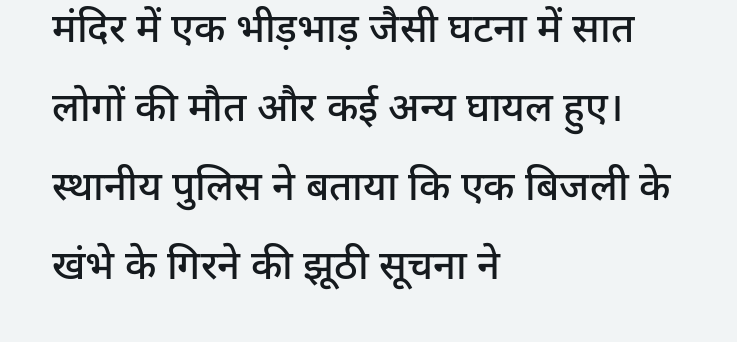मंदिर में एक भीड़भाड़ जैसी घटना में सात लोगों की मौत और कई अन्य घायल हुए। स्थानीय पुलिस ने बताया कि एक बिजली के खंभे के गिरने की झूठी सूचना ने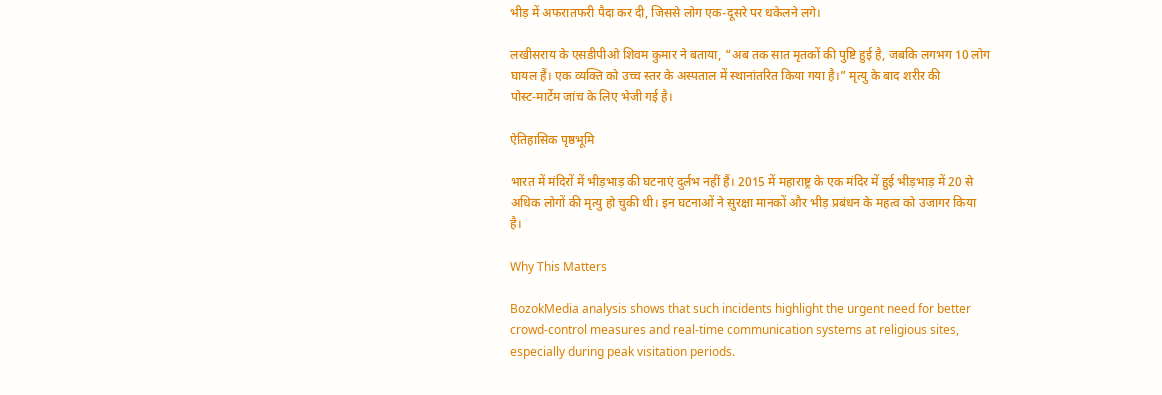भीड़ में अफरातफरी पैदा कर दी, जिससे लोग एक-दूसरे पर धकेलने लगे।

लखीसराय के एसडीपीओ शिवम कुमार ने बताया, “अब तक सात मृतकों की पुष्टि हुई है, जबकि लगभग 10 लोग घायल हैं। एक व्यक्ति को उच्च स्तर के अस्पताल में स्थानांतरित किया गया है।” मृत्यु के बाद शरीर की पोस्ट‑मार्टेम जांच के लिए भेजी गई है।

ऐतिहासिक पृष्ठभूमि

भारत में मंदिरों में भीड़भाड़ की घटनाएं दुर्लभ नहीं हैं। 2015 में महाराष्ट्र के एक मंदिर में हुई भीड़भाड़ में 20 से अधिक लोगों की मृत्यु हो चुकी थी। इन घटनाओं ने सुरक्षा मानकों और भीड़ प्रबंधन के महत्व को उजागर किया है।

Why This Matters

BozokMedia analysis shows that such incidents highlight the urgent need for better crowd‑control measures and real‑time communication systems at religious sites, especially during peak visitation periods.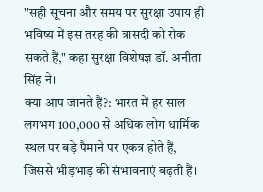"सही सूचना और समय पर सुरक्षा उपाय ही भविष्य में इस तरह की त्रासदी को रोक सकते हैं," कहा सुरक्षा विशेषज्ञ डॉ. अनीता सिंह ने।
क्या आप जानते हैं?: भारत में हर साल लगभग 100,000 से अधिक लोग धार्मिक स्थल पर बड़े पैमाने पर एकत्र होते हैं, जिससे भीड़भाड़ की संभावनाएं बढ़ती हैं।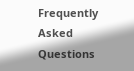Frequently Asked Questions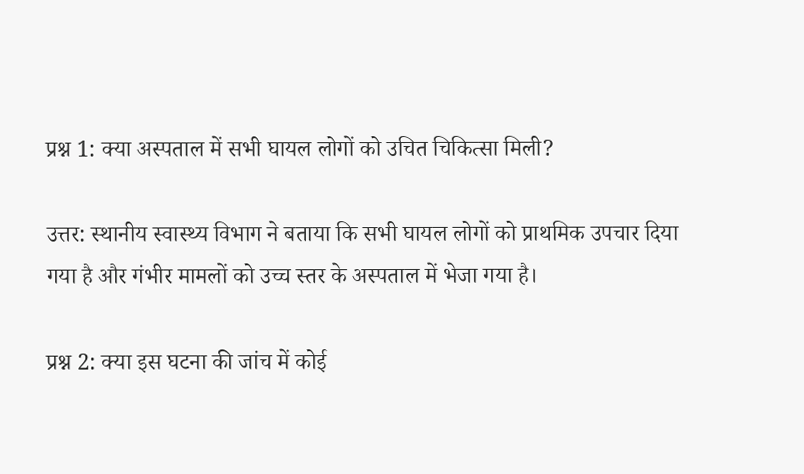प्रश्न 1: क्या अस्पताल में सभी घायल लोगों को उचित चिकित्सा मिली?

उत्तर: स्थानीय स्वास्थ्य विभाग ने बताया कि सभी घायल लोगों को प्राथमिक उपचार दिया गया है और गंभीर मामलों को उच्च स्तर के अस्पताल में भेजा गया है।

प्रश्न 2: क्या इस घटना की जांच में कोई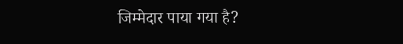जिम्मेदार पाया गया है?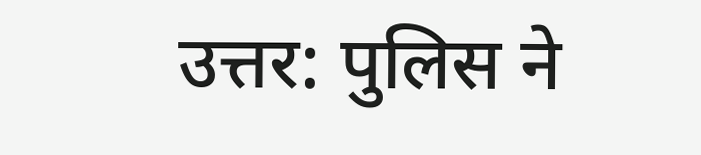उत्तर: पुलिस ने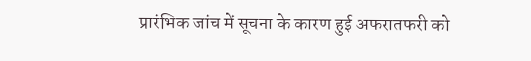प्रारंभिक जांच में सूचना के कारण हुई अफरातफरी को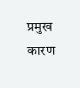प्रमुख कारण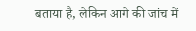बताया है, लेकिन आगे की जांच में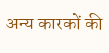अन्य कारकों की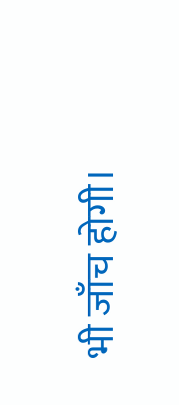भी जाँच होगी।